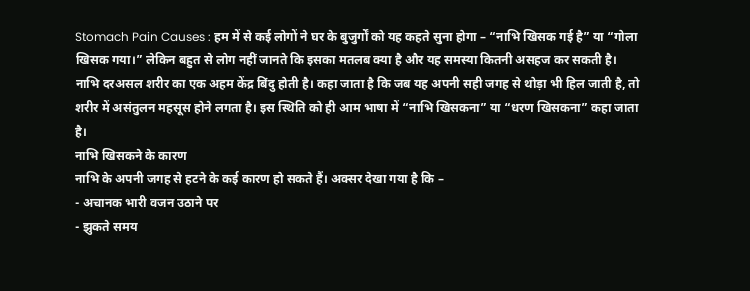Stomach Pain Causes : हम में से कई लोगों ने घर के बुजुर्गों को यह कहते सुना होगा – “नाभि खिसक गई है” या “गोला खिसक गया।” लेकिन बहुत से लोग नहीं जानते कि इसका मतलब क्या है और यह समस्या कितनी असहज कर सकती है।
नाभि दरअसल शरीर का एक अहम केंद्र बिंदु होती है। कहा जाता है कि जब यह अपनी सही जगह से थोड़ा भी हिल जाती है, तो शरीर में असंतुलन महसूस होने लगता है। इस स्थिति को ही आम भाषा में “नाभि खिसकना” या “धरण खिसकना” कहा जाता है।
नाभि खिसकने के कारण
नाभि के अपनी जगह से हटने के कई कारण हो सकते हैं। अक्सर देखा गया है कि –
- अचानक भारी वजन उठाने पर
- झुकते समय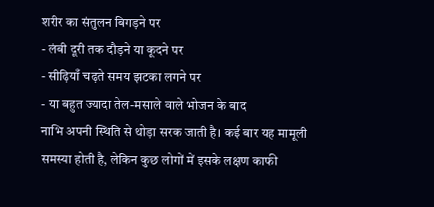शरीर का संतुलन बिगड़ने पर
- लंबी दूरी तक दौड़ने या कूदने पर
- सीढ़ियाँ चढ़ते समय झटका लगने पर
- या बहुत ज्यादा तेल-मसाले वाले भोजन के बाद
नाभि अपनी स्थिति से थोड़ा सरक जाती है। कई बार यह मामूली समस्या होती है, लेकिन कुछ लोगों में इसके लक्षण काफी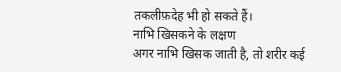तकलीफ़देह भी हो सकते हैं।
नाभि खिसकने के लक्षण
अगर नाभि खिसक जाती है, तो शरीर कई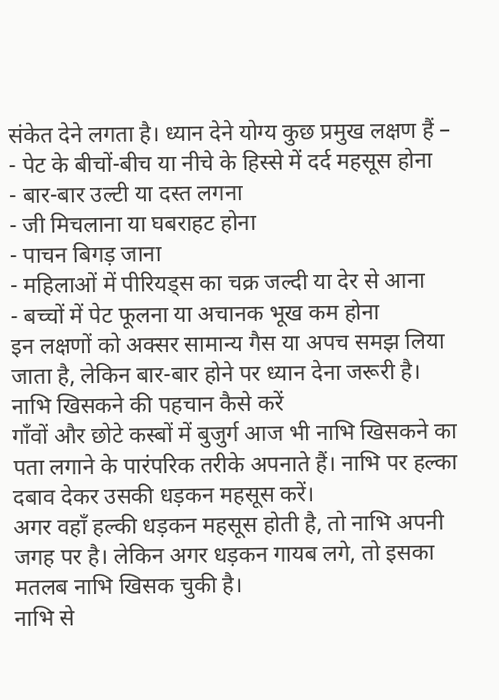संकेत देने लगता है। ध्यान देने योग्य कुछ प्रमुख लक्षण हैं –
- पेट के बीचों-बीच या नीचे के हिस्से में दर्द महसूस होना
- बार-बार उल्टी या दस्त लगना
- जी मिचलाना या घबराहट होना
- पाचन बिगड़ जाना
- महिलाओं में पीरियड्स का चक्र जल्दी या देर से आना
- बच्चों में पेट फूलना या अचानक भूख कम होना
इन लक्षणों को अक्सर सामान्य गैस या अपच समझ लिया जाता है, लेकिन बार-बार होने पर ध्यान देना जरूरी है।
नाभि खिसकने की पहचान कैसे करें
गाँवों और छोटे कस्बों में बुजुर्ग आज भी नाभि खिसकने का पता लगाने के पारंपरिक तरीके अपनाते हैं। नाभि पर हल्का दबाव देकर उसकी धड़कन महसूस करें।
अगर वहाँ हल्की धड़कन महसूस होती है, तो नाभि अपनी जगह पर है। लेकिन अगर धड़कन गायब लगे, तो इसका मतलब नाभि खिसक चुकी है।
नाभि से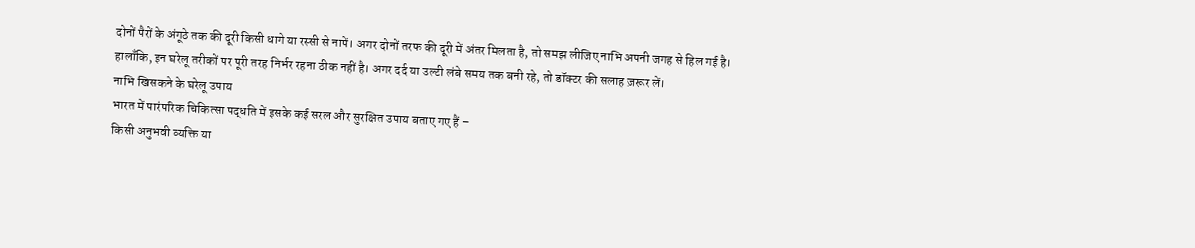दोनों पैरों के अंगूठे तक की दूरी किसी धागे या रस्सी से नापें। अगर दोनों तरफ की दूरी में अंतर मिलता है, तो समझ लीजिए नाभि अपनी जगह से हिल गई है।
हालाँकि, इन घरेलू तरीकों पर पूरी तरह निर्भर रहना ठीक नहीं है। अगर दर्द या उल्टी लंबे समय तक बनी रहे, तो डॉक्टर की सलाह ज़रूर लें।
नाभि खिसकने के घरेलू उपाय
भारत में पारंपरिक चिकित्सा पद्धति में इसके कई सरल और सुरक्षित उपाय बताए गए हैं –
किसी अनुभवी व्यक्ति या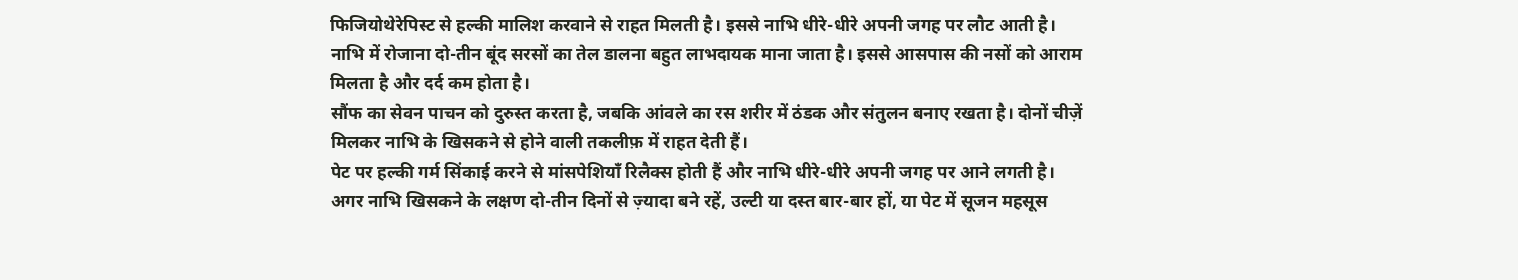फिजियोथेरेपिस्ट से हल्की मालिश करवाने से राहत मिलती है। इससे नाभि धीरे-धीरे अपनी जगह पर लौट आती है।
नाभि में रोजाना दो-तीन बूंद सरसों का तेल डालना बहुत लाभदायक माना जाता है। इससे आसपास की नसों को आराम मिलता है और दर्द कम होता है।
सौंफ का सेवन पाचन को दुरुस्त करता है, जबकि आंवले का रस शरीर में ठंडक और संतुलन बनाए रखता है। दोनों चीज़ें मिलकर नाभि के खिसकने से होने वाली तकलीफ़ में राहत देती हैं।
पेट पर हल्की गर्म सिंकाई करने से मांसपेशियाँ रिलैक्स होती हैं और नाभि धीरे-धीरे अपनी जगह पर आने लगती है।
अगर नाभि खिसकने के लक्षण दो-तीन दिनों से ज़्यादा बने रहें, उल्टी या दस्त बार-बार हों, या पेट में सूजन महसूस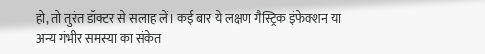हो, तो तुरंत डॉक्टर से सलाह लें। कई बार ये लक्षण गैस्ट्रिक इंफेक्शन या अन्य गंभीर समस्या का संकेत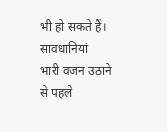भी हो सकते हैं।
सावधानियां
भारी वजन उठाने से पहले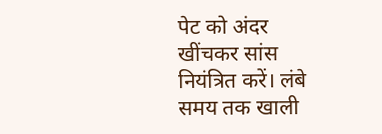पेट को अंदर खींचकर सांस नियंत्रित करें। लंबे समय तक खाली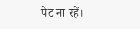पेट ना रहें।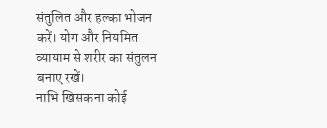संतुलित और हल्का भोजन करें। योग और नियमित व्यायाम से शरीर का संतुलन बनाए रखें।
नाभि खिसकना कोई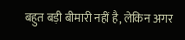बहुत बड़ी बीमारी नहीं है, लेकिन अगर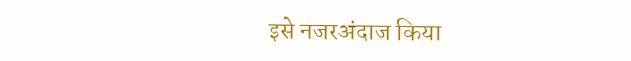इसे नजरअंदाज किया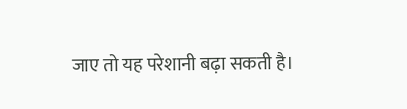जाए तो यह परेशानी बढ़ा सकती है।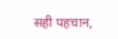सही पहचान,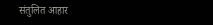संतुलित आहार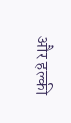और हल्की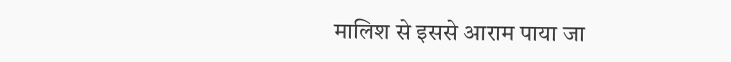मालिश से इससे आराम पाया जा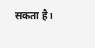सकता है।